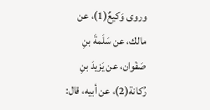وروى وَكيعٌ(1)، عن مالك، عن سَلَمةَ بنِ صَفْوان، عن يَزيدَ بنِ رُكانة(2)، عن أبيه، قال: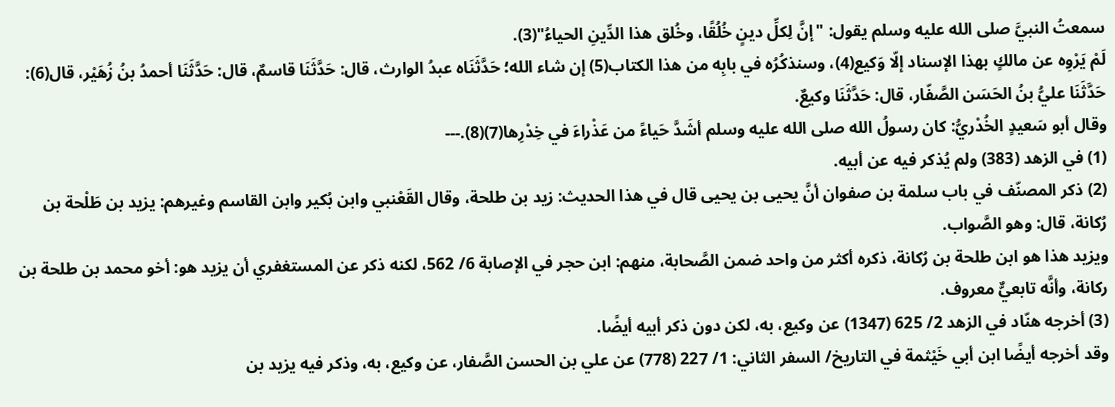سمعتُ النبيَّ صلى الله عليه وسلم يقول: "إنَّ لِكلِّ دينٍ خُلُقًا، وخُلق هذا الدِّينِ الحياءُ"(3).
لَمْ يَرْوِه عن مالكٍ بهذا الإسناد إلّا وَكيع(4)، وسنذكُرُه في بابِه من هذا الكتاب(5) إن شاء الله؛ حَدَّثَنَاه عبدُ الوارث، قال: حَدَّثَنَا قاسمٌ، قال: حَدَّثَنَا أحمدُ بنُ زُهَيْر، قال(6): حَدَّثَنَا عليُّ بنُ الحَسَن الصَّفّار، قال: حَدَّثَنَا وكيعٌ.
وقال أبو سَعيدٍ الخُدْريُّ: كان رسولُ الله صلى الله عليه وسلم أشَدَّ حَياءً من عَذْراءَ في خِدْرِها(7)(8).---
(1) في الزهد (383) ولم يُذكر فيه عن أبيه.
(2) ذكر المصنّف في باب سلمة بن صفوان أنَّ يحيى بن يحيى قال في هذا الحديث: زيد بن طلحة، وقال القَعْنبي وابن بُكير وابن القاسم وغيرهم: يزيد بن طَلْحة بن رُكانة، قال: وهو الصَّواب.
ويزيد هذا هو ابن طلحة بن رُكانة، ذكره أكثر من واحد ضمن الصَّحابة، منهم: ابن حجر في الإصابة 6/ 562، لكنه ذكر عن المستغفري أن يزيد هو: أخو محمد بن طلحة بن ركانة، وأنَّه تابعيٌّ معروف.
(3) أخرجه هنّاد في الزهد 2/ 625 (1347) عن وكيع، به، لكن دون ذكر أبيه أيضًا.
وقد أخرجه أيضًا ابن أبي خَيْثمة في التاريخ/ السفر الثاني: 1/ 227 (778) عن علي بن الحسن الصَّفار، عن وكيع، به، وذكر فيه يزيد بن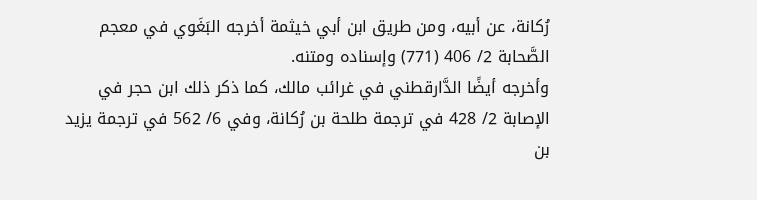رُكانة، عن أبيه، ومن طريق ابن أبي خيثمة أخرجه البَغَوي في معجم الصَّحابة 2/ 406 (771) وإسناده ومتنه.
وأخرجه أيضًا الدَّارقطني في غرائب مالك، كما ذكر ذلك ابن حجر في الإصابة 2/ 428 في ترجمة طلحة بن رُكانة، وفي 6/ 562 في ترجمة يزيد بن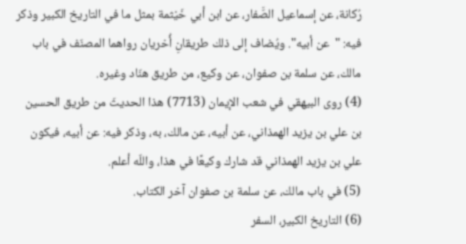رُكانة، عن إسماعيل الصَّفار، عن ابن أبي خَيْثمة بمثل ما في التاريخ الكبير وذكر فيه: "عن أبيه". ويُضاف إلى ذلك طريقانِ أُخريان رواهما المصنّف في باب مالك، عن سلمة بن صفوان، عن وكيع، من طريق هنّاد وغيره.
(4) روى البيهقي في شعب الإيمان (7713) هذا الحديثَ من طريق الحسين بن علي بن يزيد الهمذاني، عن أبيه، عن مالك، به، وذكر فيه: عن أبيه، فيكون علي بن يزيد الهمذاني قد شارك وكيعًا في هذا، واللّه أعلم.
(5) في باب مالك، عن سلمة بن صفوان آخر الكتاب.
(6) التاريخ الكبير، السفر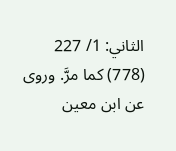الثاني: 1/ 227 (778) كما مرَّ. وروى عن ابن معين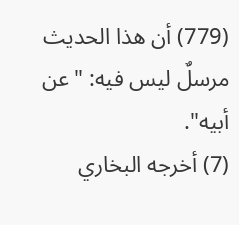(779) أن هذا الحديث مرسلٌ ليس فيه: "عن أبيه".
(7) أخرجه البخاري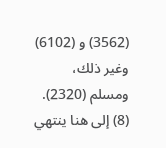(3562) و (6102) وغير ذلك، ومسلم (2320).
(8) إلى هنا ينتهي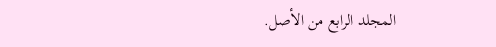المجلد الرابع من الأصل.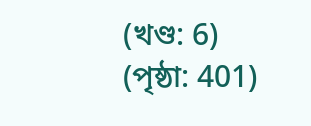(খণ্ড: 6) (পৃষ্ঠা: 401)